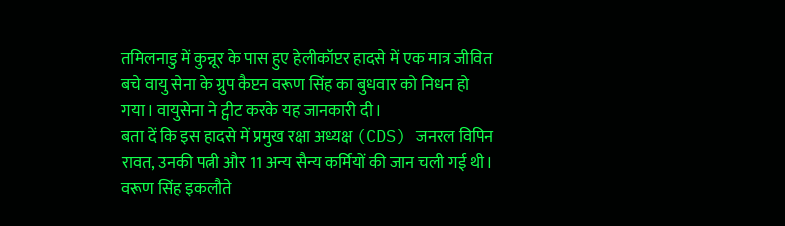तमिलनाडु में कुन्नूर के पास हुए हेलीकॉप्टर हादसे में एक मात्र जीवित बचे वायु सेना के ग्रुप कैप्टन वरूण सिंह का बुधवार को निधन हो गया। वायुसेना ने ट्वीट करके यह जानकारी दी।
बता दें कि इस हादसे में प्रमुख रक्षा अध्यक्ष (CDS) जनरल विपिन रावत, उनकी पत्नी और 11 अन्य सैन्य कर्मियों की जान चली गई थी। वरूण सिंह इकलौते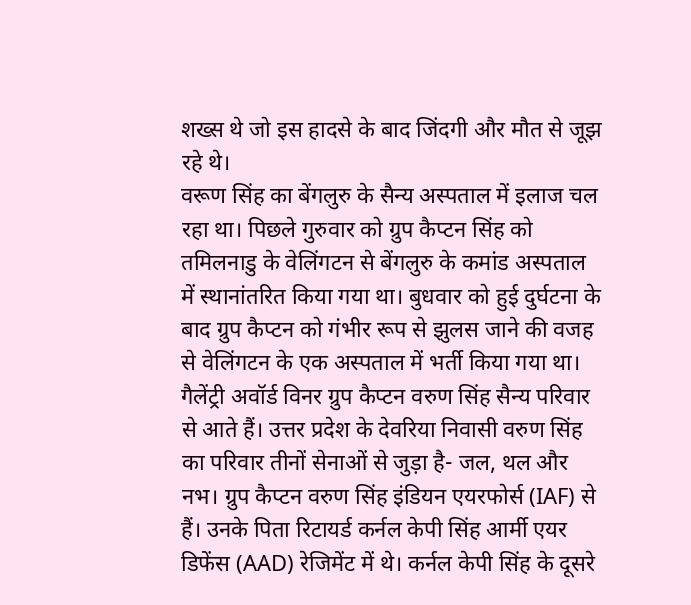शख्स थे जो इस हादसे के बाद जिंदगी और मौत से जूझ रहे थे।
वरूण सिंह का बेंगलुरु के सैन्य अस्पताल में इलाज चल रहा था। पिछले गुरुवार को ग्रुप कैप्टन सिंह को तमिलनाडु के वेलिंगटन से बेंगलुरु के कमांड अस्पताल में स्थानांतरित किया गया था। बुधवार को हुई दुर्घटना के बाद ग्रुप कैप्टन को गंभीर रूप से झुलस जाने की वजह से वेलिंगटन के एक अस्पताल में भर्ती किया गया था।
गैलेंट्री अवॉर्ड विनर ग्रुप कैप्टन वरुण सिंह सैन्य परिवार से आते हैं। उत्तर प्रदेश के देवरिया निवासी वरुण सिंह का परिवार तीनों सेनाओं से जुड़ा है- जल, थल और नभ। ग्रुप कैप्टन वरुण सिंह इंडियन एयरफोर्स (IAF) से हैं। उनके पिता रिटायर्ड कर्नल केपी सिंह आर्मी एयर डिफेंस (AAD) रेजिमेंट में थे। कर्नल केपी सिंह के दूसरे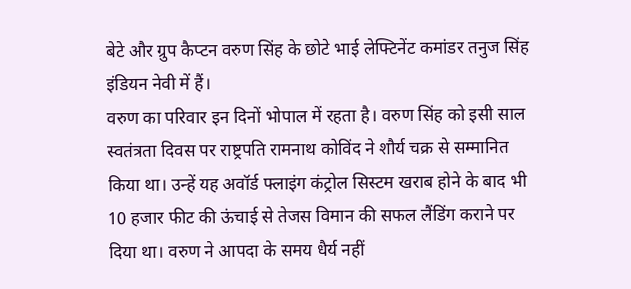बेटे और ग्रुप कैप्टन वरुण सिंह के छोटे भाई लेफ्टिनेंट कमांडर तनुज सिंह इंडियन नेवी में हैं।
वरुण का परिवार इन दिनों भोपाल में रहता है। वरुण सिंह को इसी साल स्वतंत्रता दिवस पर राष्ट्रपति रामनाथ कोविंद ने शौर्य चक्र से सम्मानित किया था। उन्हें यह अवॉर्ड फ्लाइंग कंट्रोल सिस्टम खराब होने के बाद भी 10 हजार फीट की ऊंचाई से तेजस विमान की सफल लैंडिंग कराने पर दिया था। वरुण ने आपदा के समय धैर्य नहीं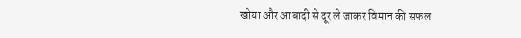खोया और आबादी से दूर ले जाकर विमान की सफल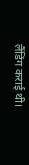लैंडिंग कराई थी।